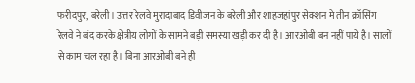फरीदपुर, बरेली। उत्तर रेलवे मुरादाबाद डिवीजन के बरेली और शाहजहांपुर सेक्शन मे तीन क्रॉसिंग रेलवे ने बंद करके क्षेत्रीय लोगों के सामने बड़ी समस्या खड़ी कर दी है। आरओबी बन नहीं पाये है। सालों से काम चल रहा है। बिना आरओबी बने ही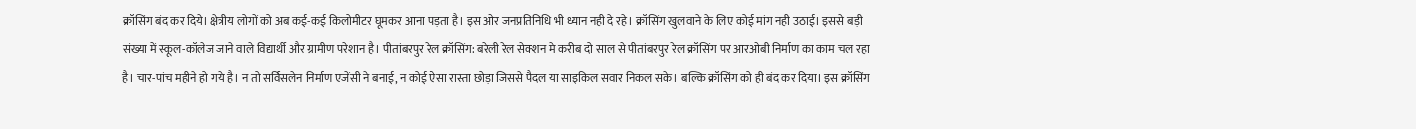क्रॉसिंग बंद कर दिये। क्षेत्रीय लोगों को अब कई-कई किलोमीटर घूमकर आना पड़ता है। इस ओर जनप्रतिनिधि भी ध्यान नही दे रहे। क्रॉसिंग खुलवाने के लिए कोई मांग नही उठाई। इससे बड़ी संख्या में स्कूल-कॉलेज जाने वाले विद्यार्थी और ग्रामीण परेशान है। पीतांबरपुर रेल क्रॉसिंग: बरेली रेल सेक्शन मे करीब दो साल से पीतांबरपुर रेल क्रॉसिंग पर आरओबी निर्माण का काम चल रहा है। चार-पांच महीने हो गये है। न तो सर्विसलेन निर्माण एजेंसी ने बनाई, न कोई ऐसा रास्ता छोड़ा जिससे पैदल या साइकिल सवार निकल सके। बल्कि क्रॉसिंग को ही बंद कर दिया। इस क्रॉसिंग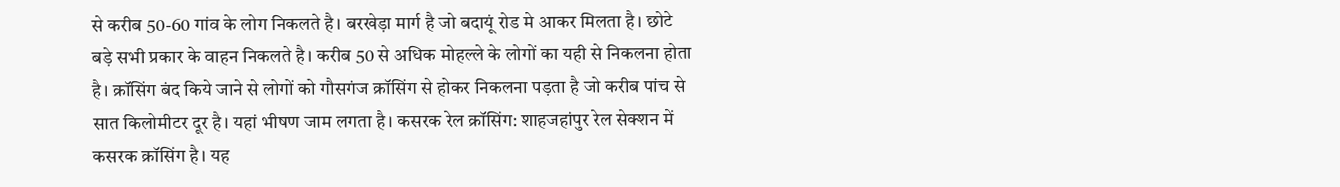से करीब 50-60 गांव के लोग निकलते है। बरखेड़ा मार्ग है जो बदायूं रोड मे आकर मिलता है। छोटे बड़े सभी प्रकार के वाहन निकलते है। करीब 50 से अधिक मोहल्ले के लोगों का यही से निकलना होता है। क्रॉसिंग बंद किये जाने से लोगों को गौसगंज क्रॉसिंग से होकर निकलना पड़ता है जो करीब पांच से सात किलोमीटर दूर है। यहां भीषण जाम लगता है। कसरक रेल क्रॉसिंग: शाहजहांपुर रेल सेक्शन में कसरक क्रॉसिंग है। यह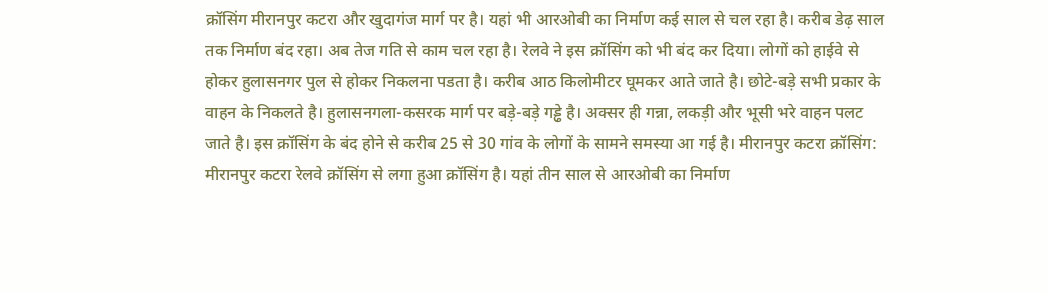क्रॉसिंग मीरानपुर कटरा और खुदागंज मार्ग पर है। यहां भी आरओबी का निर्माण कई साल से चल रहा है। करीब डेढ़ साल तक निर्माण बंद रहा। अब तेज गति से काम चल रहा है। रेलवे ने इस क्रॉसिंग को भी बंद कर दिया। लोगों को हाईवे से होकर हुलासनगर पुल से होकर निकलना पडता है। करीब आठ किलोमीटर घूमकर आते जाते है। छोटे-बड़े सभी प्रकार के वाहन के निकलते है। हुलासनगला-कसरक मार्ग पर बड़े-बड़े गड्ढे है। अक्सर ही गन्ना, लकड़ी और भूसी भरे वाहन पलट जाते है। इस क्रॉसिंग के बंद होने से करीब 25 से 30 गांव के लोगों के सामने समस्या आ गई है। मीरानपुर कटरा क्रॉसिंग: मीरानपुर कटरा रेलवे क्रॉसिंग से लगा हुआ क्रॉसिंग है। यहां तीन साल से आरओबी का निर्माण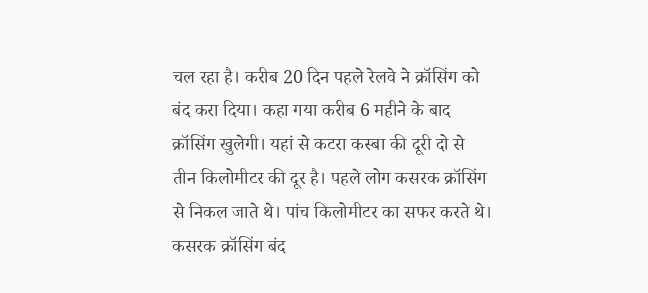चल रहा है। करीब 20 दिन पहले रेलवे ने क्रॉसिंग को बंद करा दिया। कहा गया करीब 6 महीने के बाद क्रॉसिंग खुलेगी। यहां से कटरा कस्बा की दूरी दो से तीन किलोमीटर की दूर है। पहले लोग कसरक क्रॉसिंग से निकल जाते थे। पांच किलोमीटर का सफर करते थे। कसरक क्रॉसिंग बंद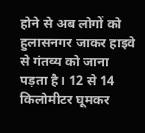होने से अब लोगों को हुलासनगर जाकर हाइवे से गंतव्य को जाना पड़ता है। 12 से 14 किलोमीटर घूमकर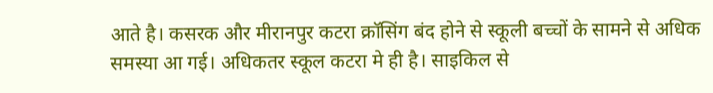आते है। कसरक और मीरानपुर कटरा क्रॉसिंग बंद होने से स्कूली बच्चों के सामने से अधिक समस्या आ गई। अधिकतर स्कूल कटरा मे ही है। साइकिल से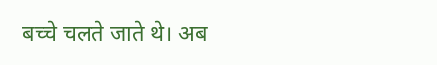बच्चे चलते जाते थे। अब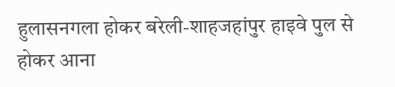हुलासनगला होकर बरेली-शाहजहांपुर हाइवे पुल से होकर आना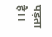पड़ता है।।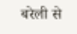बरेली से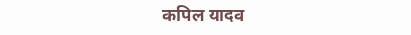कपिल यादव